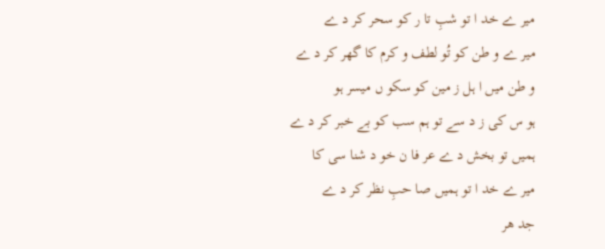میر ے خد ا تو شبِ تا ر کو سحر کر د ے
میر ے و طن کو تُو لطف و کرم کا گھر کر د ے
و طن میں ا ہل ز مین کو سکو ں میسر ہو
ہو س کی ز د سے تو ہم سب کو بے خبر کر د ے
ہمیں تو بخش د ے عر فا ن خو د شنا سی کا
میر ے خد ا تو ہمیں صا حبِ نظر کر د ے
جد ھر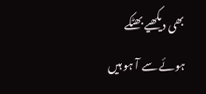بھی د یکھیے بھٹکے ہوئے سے آ ہو ہیں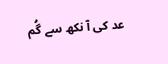عد کی آ نکھ سے گُم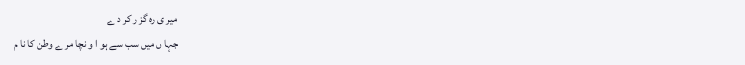میر ی رہ گز ر کر د ے
جہا ں میں سب سے ہو ا و نچا مر ے وطن کا نا م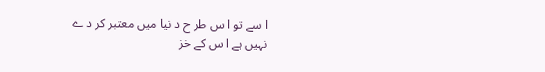ا سے تو ا س طر ح د نیا میں معتبر کر د ے
نہیں ہے ا س کے خز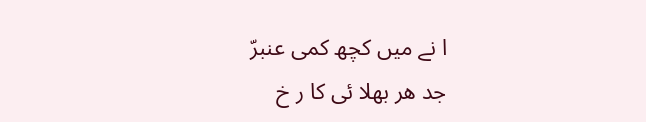ا نے میں کچھ کمی عنبرّ
جد ھر بھلا ئی کا ر خ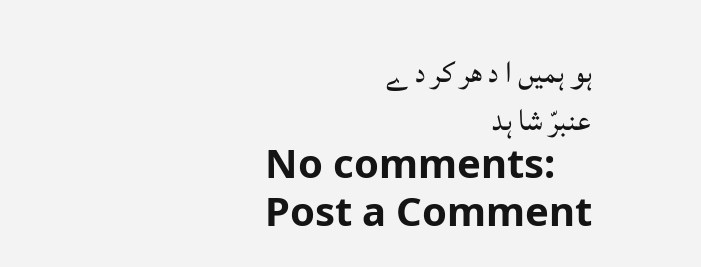ہو ہمیں ا د ھر کر د ے
عنبرّ شا ہد
No comments:
Post a Comment